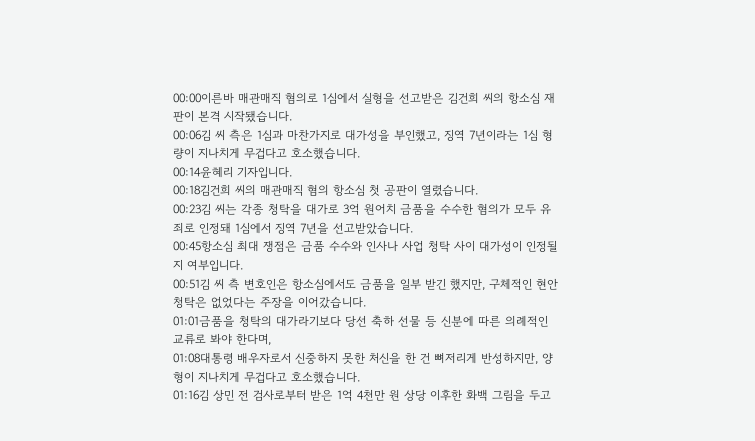00:00이른바 매관매직 혐의로 1심에서 실형을 선고받은 김건희 씨의 항소심 재판이 본격 시작됐습니다.
00:06김 씨 측은 1심과 마찬가지로 대가성을 부인했고, 징역 7년이라는 1심 형량이 지나치게 무겁다고 호소했습니다.
00:14윤혜리 기자입니다.
00:18김건희 씨의 매관매직 혐의 항소심 첫 공판이 열렸습니다.
00:23김 씨는 각종 청탁을 대가로 3억 원어치 금품을 수수한 혐의가 모두 유죄로 인정돼 1심에서 징역 7년을 선고받았습니다.
00:45항소심 최대 쟁점은 금품 수수와 인사나 사업 청탁 사이 대가성이 인정될지 여부입니다.
00:51김 씨 측 변호인은 항소심에서도 금품을 일부 받긴 했지만, 구체적인 현안 청탁은 없었다는 주장을 이어갔습니다.
01:01금품을 청탁의 대가라기보다 당선 축하 선물 등 신분에 따른 의례적인 교류로 봐야 한다며,
01:08대통령 배우자로서 신중하지 못한 처신을 한 건 뼈저리게 반성하지만, 양형이 지나치게 무겁다고 호소했습니다.
01:16김 상민 전 검사로부터 받은 1억 4천만 원 상당 이후한 화백 그림을 두고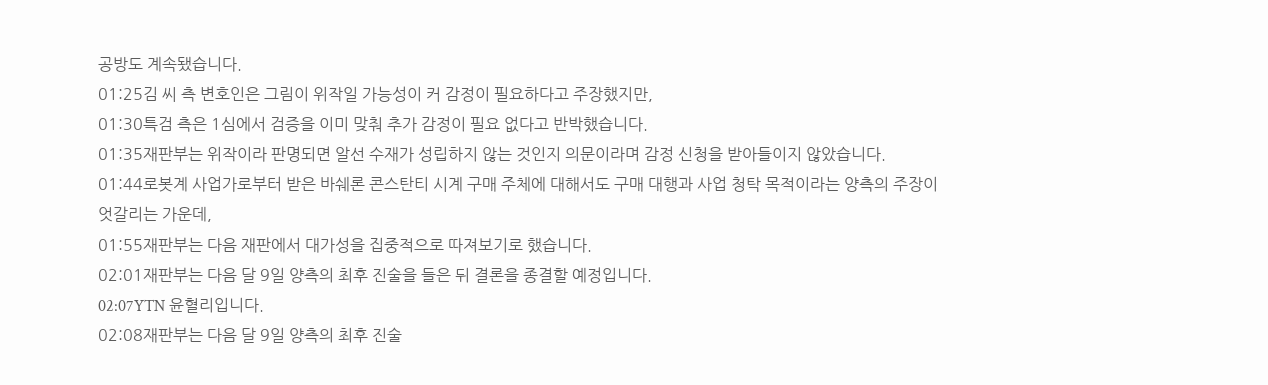공방도 계속됐습니다.
01:25김 씨 측 변호인은 그림이 위작일 가능성이 커 감정이 필요하다고 주장했지만,
01:30특검 측은 1심에서 검증을 이미 맞춰 추가 감정이 필요 없다고 반박했습니다.
01:35재판부는 위작이라 판명되면 알선 수재가 성립하지 않는 것인지 의문이라며 감정 신청을 받아들이지 않았습니다.
01:44로봇계 사업가로부터 받은 바쉐론 콘스탄티 시계 구매 주체에 대해서도 구매 대행과 사업 청탁 목적이라는 양측의 주장이 엇갈리는 가운데,
01:55재판부는 다음 재판에서 대가성을 집중적으로 따져보기로 했습니다.
02:01재판부는 다음 달 9일 양측의 최후 진술을 들은 뒤 결론을 종결할 예정입니다.
02:07YTN 윤혈리입니다.
02:08재판부는 다음 달 9일 양측의 최후 진술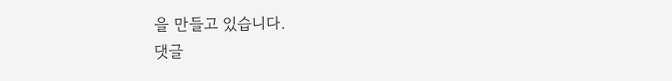을 만들고 있습니다.
댓글